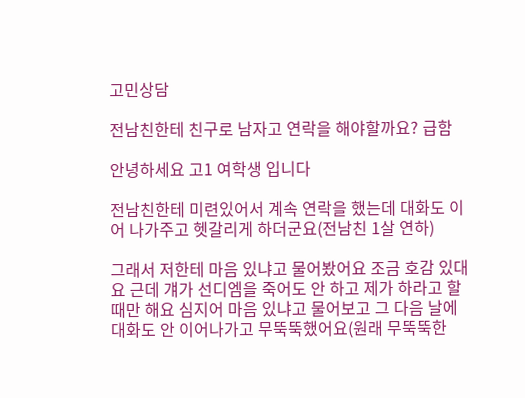고민상담

전남친한테 친구로 남자고 연락을 해야할까요? 급함

안녕하세요 고1 여학생 입니다

전남친한테 미련있어서 계속 연락을 했는데 대화도 이어 나가주고 헷갈리게 하더군요(전남친 1살 연하)

그래서 저한테 마음 있냐고 물어봤어요 조금 호감 있대요 근데 걔가 선디엠을 죽어도 안 하고 제가 하라고 할때만 해요 심지어 마음 있냐고 물어보고 그 다음 날에 대화도 안 이어나가고 무뚝뚝했어요(원래 무뚝뚝한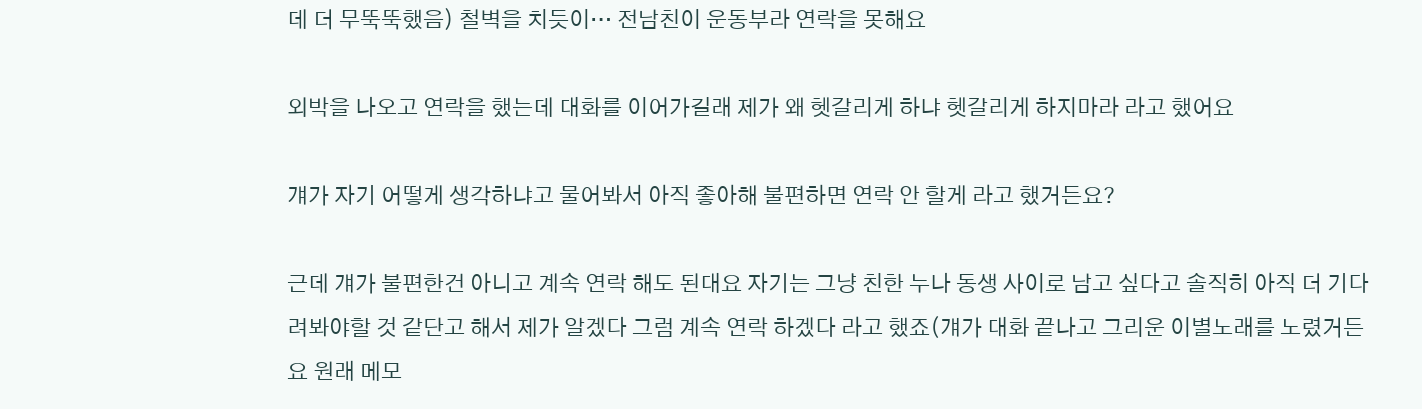데 더 무뚝뚝했음) 철벽을 치듯이… 전남친이 운동부라 연락을 못해요

외박을 나오고 연락을 했는데 대화를 이어가길래 제가 왜 헷갈리게 하냐 헷갈리게 하지마라 라고 했어요

걔가 자기 어떻게 생각하냐고 물어봐서 아직 좋아해 불편하면 연락 안 할게 라고 했거든요?

근데 걔가 불편한건 아니고 계속 연락 해도 된대요 자기는 그냥 친한 누나 동생 사이로 남고 싶다고 솔직히 아직 더 기다려봐야할 것 같단고 해서 제가 알겠다 그럼 계속 연락 하겠다 라고 했죠(걔가 대화 끝나고 그리운 이별노래를 노렸거든요 원래 메모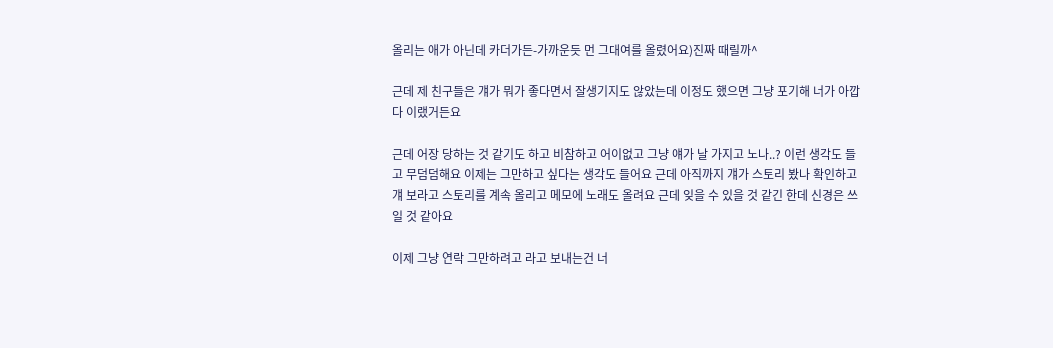올리는 애가 아닌데 카더가든-가까운듯 먼 그대여를 올렸어요)진짜 때릴까^

근데 제 친구들은 걔가 뭐가 좋다면서 잘생기지도 않았는데 이정도 했으면 그냥 포기해 너가 아깝다 이랬거든요

근데 어장 당하는 것 같기도 하고 비참하고 어이없고 그냥 얘가 날 가지고 노나..? 이런 생각도 들고 무덤덤해요 이제는 그만하고 싶다는 생각도 들어요 근데 아직까지 걔가 스토리 봤나 확인하고 걔 보라고 스토리를 계속 올리고 메모에 노래도 올려요 근데 잊을 수 있을 것 같긴 한데 신경은 쓰일 것 같아요

이제 그냥 연락 그만하려고 라고 보내는건 너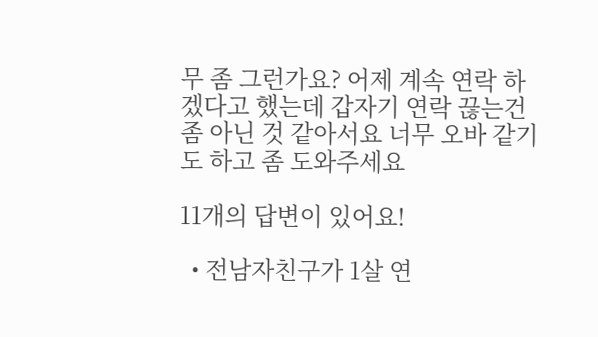무 좀 그런가요? 어제 계속 연락 하겠다고 했는데 갑자기 연락 끊는건 좀 아닌 것 같아서요 너무 오바 같기도 하고 좀 도와주세요

11개의 답변이 있어요!

  • 전남자친구가 1살 연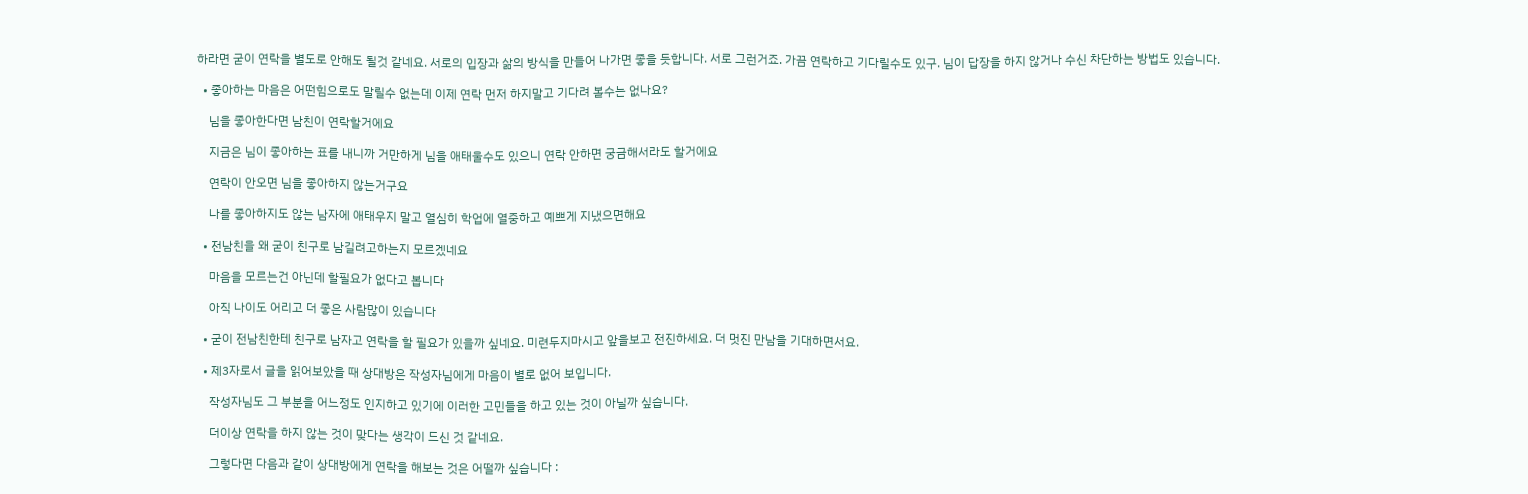하라면 굳이 연락을 별도로 안해도 될것 같네요. 서로의 입장과 삶의 방식을 만들어 나가면 좋을 듯합니다. 서로 그런거죠. 가끔 연락하고 기다릴수도 있구. 님이 답장을 하지 않거나 수신 차단하는 방법도 있습니다.

  • 좋아하는 마음은 어떤힘으로도 말릴수 없는데 이제 연락 먼저 하지말고 기다려 볼수는 없나요?

    님을 좋아한다면 남친이 연락할거에요

    지금은 님이 좋아하는 표를 내니까 거만하게 님을 애태울수도 있으니 연락 안하면 궁금해서라도 할거에요

    연락이 안오면 님을 좋아하지 않는거구요

    나를 좋아하지도 않는 남자에 애태우지 말고 열심히 학업에 열중하고 예쁘게 지냈으면해요

  • 전남친을 왜 굳이 친구로 남길려고하는지 모르겠네요

    마음을 모르는건 아닌데 할필요가 없다고 봅니다

    아직 나이도 어리고 더 좋은 사람많이 있습니다

  • 굳이 전남친한테 친구로 남자고 연락을 할 필요가 있을까 싶네요. 미련두지마시고 앞을보고 전진하세요. 더 멋진 만남을 기대하면서요.

  • 제3자로서 글을 읽어보았을 때 상대방은 작성자님에게 마음이 별로 없어 보입니다.

    작성자님도 그 부분을 어느정도 인지하고 있기에 이러한 고민들을 하고 있는 것이 아닐까 싶습니다.

    더이상 연락을 하지 않는 것이 맞다는 생각이 드신 것 같네요.

    그렇다면 다음과 같이 상대방에게 연락을 해보는 것은 어떨까 싶습니다 :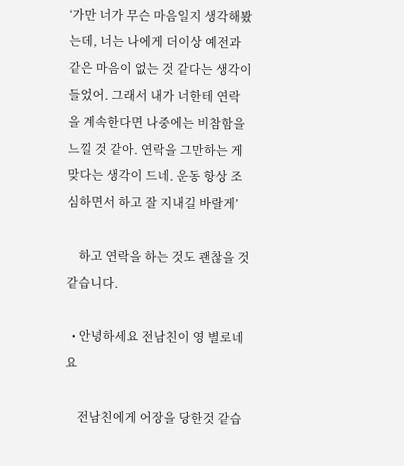‘가만 너가 무슨 마음일지 생각해봤는데, 너는 나에게 더이상 예전과 같은 마음이 없는 것 같다는 생각이 들었어. 그래서 내가 너한테 연락을 계속한다면 나중에는 비참함을 느낄 것 같아. 연락을 그만하는 게 맞다는 생각이 드네. 운동 항상 조심하면서 하고 잘 지내길 바랄게’

    하고 연락을 하는 것도 괜찮을 것 같습니다.

  • 안녕하세요 전남친이 영 별로네요

    전남친에게 어장을 당한것 같습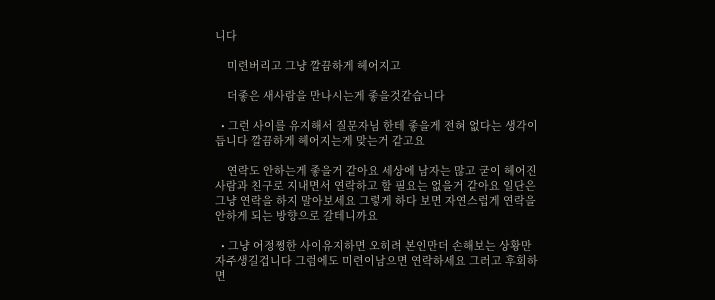니다

    미련버리고 그냥 깔끔하게 헤어지고

    더좋은 새사람을 만나시는게 좋을것같습니다

  • 그런 사이를 유지해서 질문자님 한테 좋을게 전혀 없다는 생각이 듭니다 깔끔하게 헤어지는게 맞는거 같고요

    연락도 안하는게 좋을거 같아요 세상에 남자는 많고 굳이 헤어진 사람과 친구로 지내면서 연락하고 할 필요는 없을거 같아요 일단은 그냥 연락을 하지 말아보세요 그렇게 하다 보면 자연스럽게 연락을 안하게 되는 방향으로 갈테니까요

  • 그냥 어정쩡한 사이유지하면 오히려 본인만더 손해보는 상황만자주생길겁니다 그럼에도 미련이남으면 연락하세요 그러고 후회하면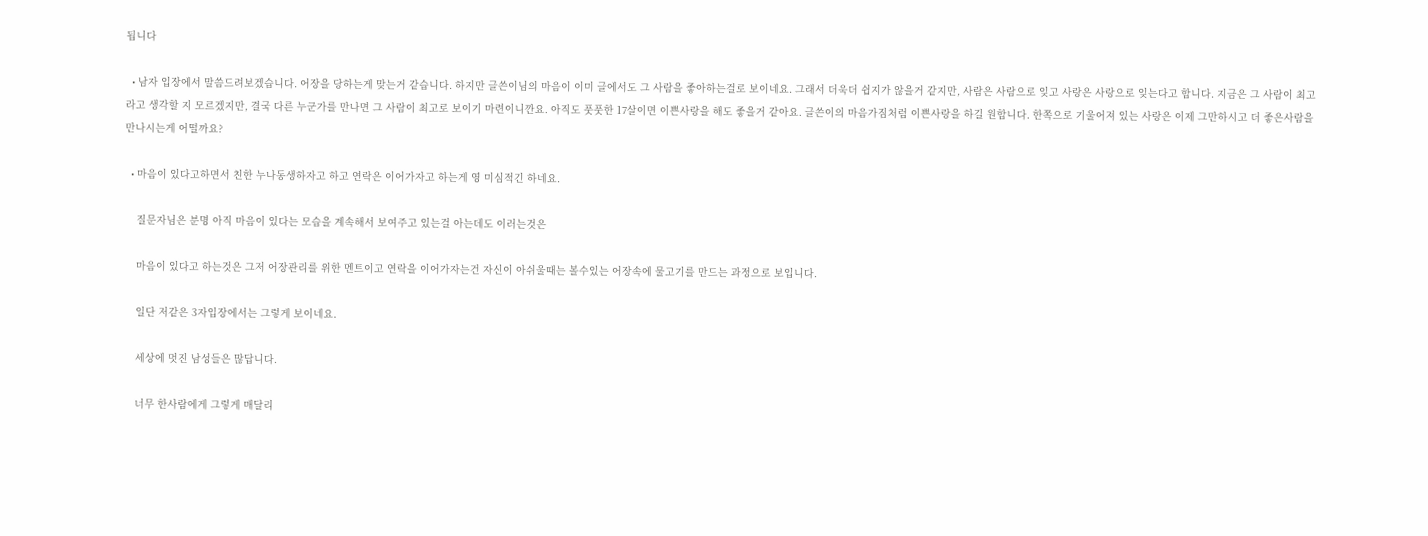됩니다

  • 남자 입장에서 말씀드려보겠습니다. 어장을 당하는게 맞는거 같습니다. 하지만 글쓴이님의 마음이 이미 글에서도 그 사람을 좋아하는걸로 보이네요. 그래서 더욱더 쉽지가 않을거 같지만, 사람은 사람으로 잊고 사랑은 사랑으로 잊는다고 합니다. 지금은 그 사람이 최고라고 생각할 지 모르겠지만, 결국 다른 누군가를 만나면 그 사람이 최고로 보이기 마련이니깐요. 아직도 풋풋한 17살이면 이쁜사랑을 해도 좋을거 같아요. 글쓴이의 마음가짐처럼 이쁜사랑을 하길 원합니다. 한쪽으로 기울어져 있는 사랑은 이제 그만하시고 더 좋은사람을 만나시는게 어떨까요?

  • 마음이 있다고하면서 친한 누나동생하자고 하고 연락은 이어가자고 하는게 영 미심적긴 하네요.

    질문자님은 분명 아직 마음이 있다는 모습을 계속해서 보여주고 있는걸 아는데도 이러는것은

    마음이 있다고 하는것은 그저 어장관리를 위한 멘트이고 연락을 이어가자는건 자신이 아쉬울때는 볼수있는 어장속에 물고기를 만드는 과정으로 보입니다.

    일단 저같은 3자입장에서는 그렇게 보이네요.

    세상에 멋진 남성들은 많답니다.

    너무 한사람에게 그렇게 매달리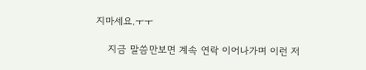지마세요.ㅜㅜ

    지금 말씀만보면 계속 연락 이어나가며 이런 저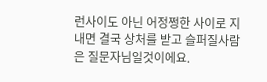런사이도 아닌 어정쩡한 사이로 지내면 결국 상처를 받고 슬퍼질사람은 질문자님일것이에요.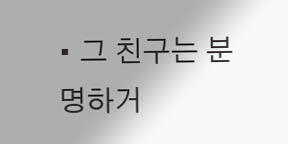• 그 친구는 분명하거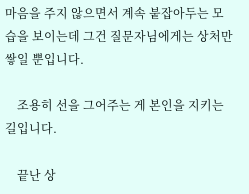마음을 주지 않으면서 계속 붙잡아두는 모습을 보이는데 그건 질문자님에게는 상처만 쌓일 뿐입니다.

    조용히 선을 그어주는 게 본인을 지키는 길입니다.

    끝난 상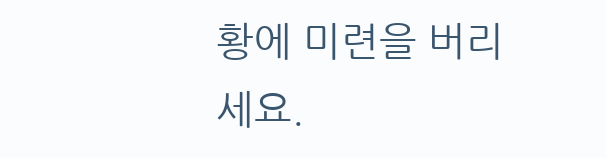황에 미련을 버리세요.